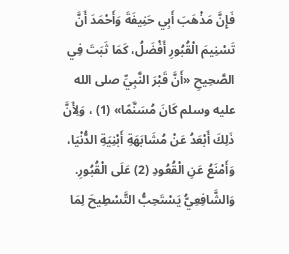فَإِنَّ مَذْهَبَ أَبِي حَنِيفَةَ وَأَحْمَدَ أَنَّ تَسْنِيمَ الْقُبُورِ أَفْضَلُ، كَمَا ثَبَتَ فِي الصَّحِيحِ «أَنَّ قَبْرَ النَّبِيِّ صلى الله عليه وسلم كَانَ مُسَنَّمًا» (1) ، وَلِأَنَّ ذَلِكَ أَبْعَدُ عَنْ مُشَابَهَةِ أَبْنِيَةِ الدُّنْيَا، وَأَمْنَعُ عَنِ الْقُعُودِ (2) عَلَى الْقُبُورِ. وَالشَّافِعِيُّ يَسْتَحِبُّ التَّسْطِيحَ لِمَا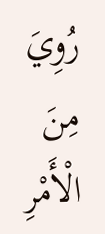رُوِيَ مِنَ الْأَمْرِ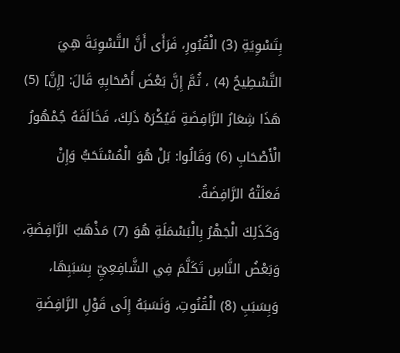بِتَسْوِيَةِ (3) الْقُبُورِ، فَرَأَى أَنَّ التَّسْوِيَةَ هِيَ التَّسْطِيحُ (4) ، ثُمَّ إِنَّ بَعْضَ أَصْحَابِهِ قَالَ: [إِنَّ] (5) هَذَا شِعَارُ الرَّافِضَةِ فَيُكْرَهُ ذَلِكَ، فَخَالَفَهُ جُمْهُورُ الْأَصْحَابِ (6) وَقَالُوا: بَلْ هُوَ الْمُسْتَحَبُّ وَإِنْ فَعَلَتْهُ الرَّافِضَةُ.
وَكَذَلِكَ الْجَهْرُ بِالْبَسْمَلَةِ هُوَ (7) مَذْهَبُ الرَّافِضَةِ، وَبَعْضُ النَّاسِ تَكَلَّمَ فِي الشَّافِعِيِّ بِسَبَبِهَا، وَبِسَبَبِ (8) الْقُنُوتِ، وَنَسَبَهُ إِلَى قَوْلِ الرَّافِضَةِ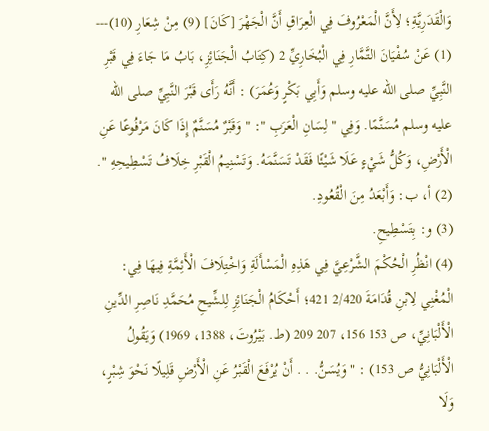وَالْقَدَرِيَّةِ؛ لِأَنَّ الْمَعْرُوفَ فِي الْعِرَاقِ أَنَّ الْجَهْرَ [كَانَ] (9) مِنْ شِعَارِ (10)---
(1) عَنْ سُفْيَانَ التَّمَّارِ فِي الْبُخَارِيِّ 2 (كِتَابُ الْجَنَائِزِ، بَابُ مَا جَاءَ فِي قَبْرِ النَّبِيِّ صلى الله عليه وسلم وَأَبِي بَكْرٍ وَعُمَرَ) : أَنَّهُ رَأَى قَبْرَ النَّبِيِّ صلى الله عليه وسلم مُسَنَّمًا. وَفِي " لِسَانِ الْعَرَبِ ": " وَقَبْرٌ مُسَنَّمٌ إِذَا كَانَ مَرْفُوعًا عَنِ الْأَرْضِ، وَكُلُّ شَيْءٍ عَلَا شَيْئًا فَقَدْ تَسَنَّمَهُ. وَتَسْنِيمُ الْقَبْرِ خِلَافُ تَسْطِيحِهِ ".
(2) أ، ب: وَأَبْعَدُ مِنَ الْقُعُودِ.
(3) و: بِتَسْطِيحِ.
(4) انْظُرِ الْحُكْمَ الشَّرْعِيَّ فِي هَذِهِ الْمَسْأَلَةِ وَاخْتِلَافَ الْأَئِمَّةِ فِيهَا فِي: الْمُغْنِي لِابْنِ قُدَامَةَ 2/420 421؛ أَحْكَامُ الْجَنَائِزِ لِلشِّيحِ مُحَمَّدِ نَاصِرِ الدِّينِ الْأَلْبَانِيِّ، ص 153 156، 207 209 (ط. بَيْرُوتَ، 1388، 1969) وَيَقُولُ الْأَلْبَانِيُّ ص 153) : " وَيُسَنُّ. . . أَنْ يُرْفَعَ الْقَبْرُ عَنِ الْأَرْضِ قَلِيلًا نَحْوَ شِبْرٍ، وَلَا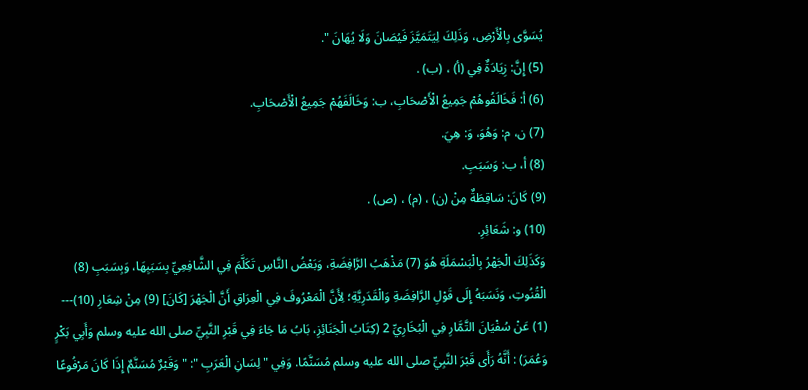يُسَوَّى بِالْأَرْضِ، وَذَلِكَ لِيَتَمَيَّزَ فَيُصَانَ وَلَا يُهَانَ ".
(5) إِنَّ: زِيَادَةٌ فِي (أ) ، (ب) .
(6) أ: فَخَالَفُوهُمْ جَمِيعُ الْأَصْحَابِ، ب: وَخَالَفَهُمْ جَمِيعُ الْأَصْحَابِ.
(7) ن، م: وَهُوَ، وَ: هِيَ.
(8) أ، ب: وَسَبَبِ.
(9) كَانَ: سَاقِطَةٌ مِنْ (ن) ، (م) ، (ص) .
(10) و: شَعَائِرِ.
وَكَذَلِكَ الْجَهْرُ بِالْبَسْمَلَةِ هُوَ (7) مَذْهَبُ الرَّافِضَةِ، وَبَعْضُ النَّاسِ تَكَلَّمَ فِي الشَّافِعِيِّ بِسَبَبِهَا، وَبِسَبَبِ (8) الْقُنُوتِ، وَنَسَبَهُ إِلَى قَوْلِ الرَّافِضَةِ وَالْقَدَرِيَّةِ؛ لِأَنَّ الْمَعْرُوفَ فِي الْعِرَاقِ أَنَّ الْجَهْرَ [كَانَ] (9) مِنْ شِعَارِ (10)---
(1) عَنْ سُفْيَانَ التَّمَّارِ فِي الْبُخَارِيِّ 2 (كِتَابُ الْجَنَائِزِ، بَابُ مَا جَاءَ فِي قَبْرِ النَّبِيِّ صلى الله عليه وسلم وَأَبِي بَكْرٍ وَعُمَرَ) : أَنَّهُ رَأَى قَبْرَ النَّبِيِّ صلى الله عليه وسلم مُسَنَّمًا. وَفِي " لِسَانِ الْعَرَبِ ": " وَقَبْرٌ مُسَنَّمٌ إِذَا كَانَ مَرْفُوعًا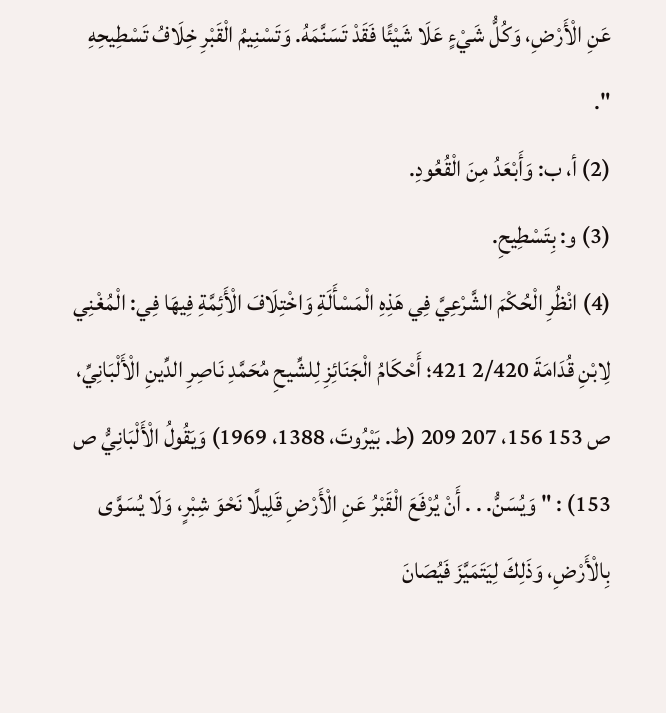عَنِ الْأَرْضِ، وَكُلُّ شَيْءٍ عَلَا شَيْئًا فَقَدْ تَسَنَّمَهُ. وَتَسْنِيمُ الْقَبْرِ خِلَافُ تَسْطِيحِهِ ".
(2) أ، ب: وَأَبْعَدُ مِنَ الْقُعُودِ.
(3) و: بِتَسْطِيحِ.
(4) انْظُرِ الْحُكْمَ الشَّرْعِيَّ فِي هَذِهِ الْمَسْأَلَةِ وَاخْتِلَافَ الْأَئِمَّةِ فِيهَا فِي: الْمُغْنِي لِابْنِ قُدَامَةَ 2/420 421؛ أَحْكَامُ الْجَنَائِزِ لِلشِّيحِ مُحَمَّدِ نَاصِرِ الدِّينِ الْأَلْبَانِيِّ، ص 153 156، 207 209 (ط. بَيْرُوتَ، 1388، 1969) وَيَقُولُ الْأَلْبَانِيُّ ص 153) : " وَيُسَنُّ. . . أَنْ يُرْفَعَ الْقَبْرُ عَنِ الْأَرْضِ قَلِيلًا نَحْوَ شِبْرٍ، وَلَا يُسَوَّى بِالْأَرْضِ، وَذَلِكَ لِيَتَمَيَّزَ فَيُصَانَ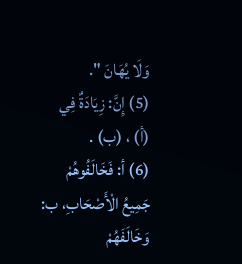وَلَا يُهَانَ ".
(5) إِنَّ: زِيَادَةٌ فِي (أ) ، (ب) .
(6) أ: فَخَالَفُوهُمْ جَمِيعُ الْأَصْحَابِ، ب: وَخَالَفَهُمْ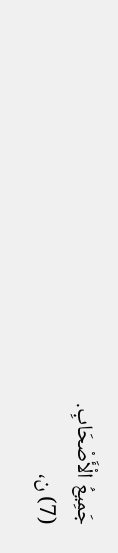جَمِيعُ الْأَصْحَابِ.
(7) ن،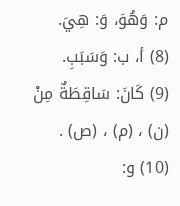م: وَهُوَ، وَ: هِيَ.
(8) أ، ب: وَسَبَبِ.
(9) كَانَ: سَاقِطَةٌ مِنْ (ن) ، (م) ، (ص) .
(10) و: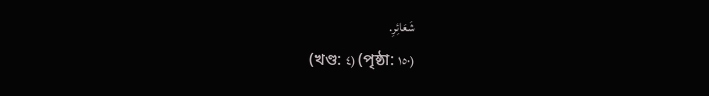شَعَائِرِ.
(খণ্ড: ٤) (পৃষ্ঠা: ١٥٠)